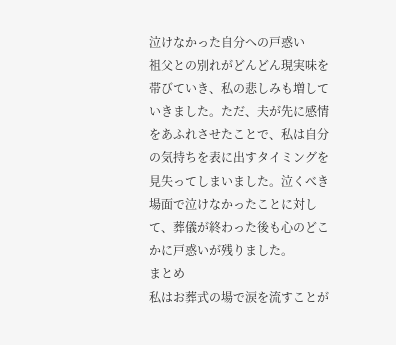泣けなかった自分への戸惑い
祖父との別れがどんどん現実味を帯びていき、私の悲しみも増していきました。ただ、夫が先に感情をあふれさせたことで、私は自分の気持ちを表に出すタイミングを見失ってしまいました。泣くべき場面で泣けなかったことに対して、葬儀が終わった後も心のどこかに戸惑いが残りました。
まとめ
私はお葬式の場で涙を流すことが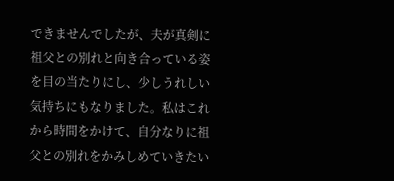できませんでしたが、夫が真剣に祖父との別れと向き合っている姿を目の当たりにし、少しうれしい気持ちにもなりました。私はこれから時間をかけて、自分なりに祖父との別れをかみしめていきたい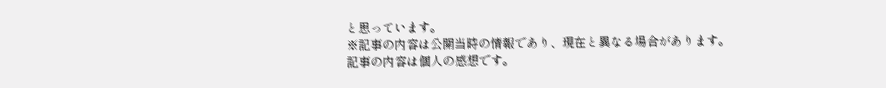と思っています。
※記事の内容は公開当時の情報であり、現在と異なる場合があります。記事の内容は個人の感想です。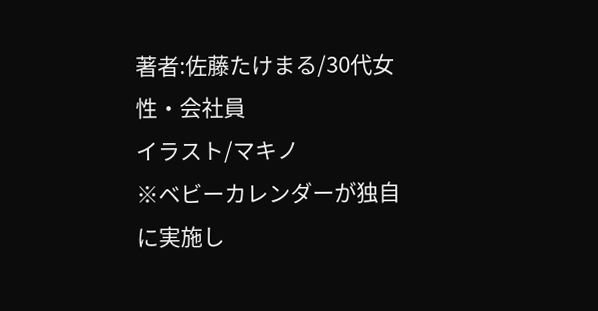著者:佐藤たけまる/30代女性・会社員
イラスト/マキノ
※ベビーカレンダーが独自に実施し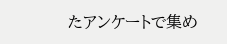たアンケートで集め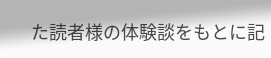た読者様の体験談をもとに記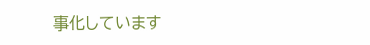事化しています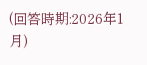(回答時期:2026年1月)